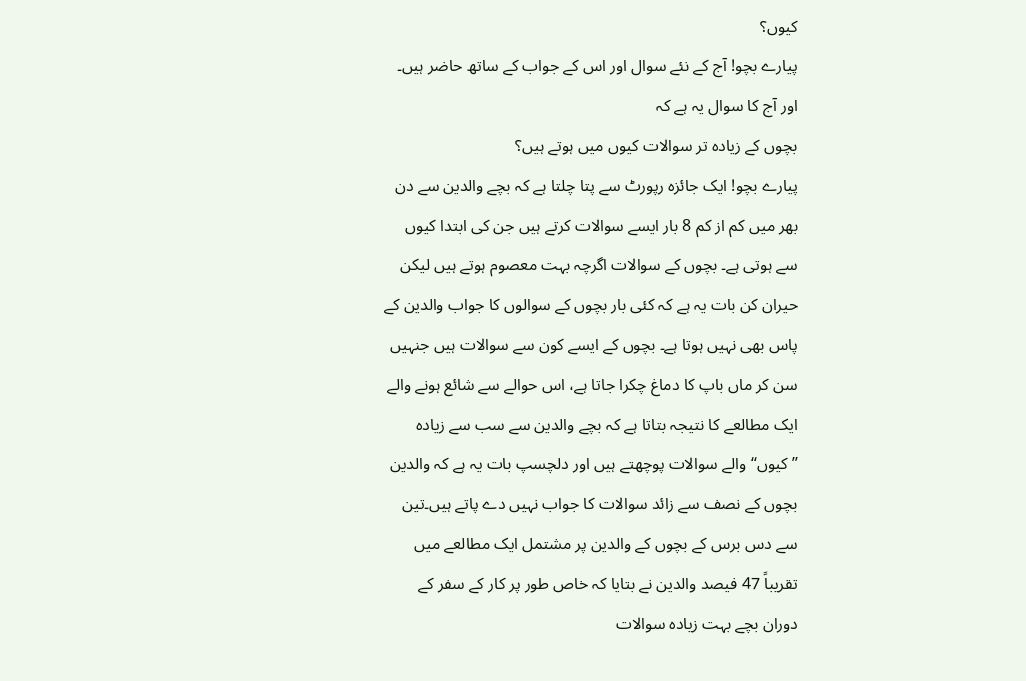کیوں؟
پیارے بچو! آج کے نئے سوال اور اس کے جواب کے ساتھ حاضر ہیں۔ اور آج کا سوال یہ ہے کہ
بچوں کے زیادہ تر سوالات کیوں میں ہوتے ہیں؟
پیارے بچو! ایک جائزہ رپورٹ سے پتا چلتا ہے کہ بچے والدین سے دن بھر میں کم از کم 8 بار ایسے سوالات کرتے ہیں جن کی ابتدا کیوں سے ہوتی ہے۔ بچوں کے سوالات اگرچہ بہت معصوم ہوتے ہیں لیکن حیران کن بات یہ ہے کہ کئی بار بچوں کے سوالوں کا جواب والدین کے پاس بھی نہیں ہوتا ہے۔ بچوں کے ایسے کون سے سوالات ہیں جنہیں سن کر ماں باپ کا دماغ چکرا جاتا ہے، اس حوالے سے شائع ہونے والے ایک مطالعے کا نتیجہ بتاتا ہے کہ بچے والدین سے سب سے زیادہ ’’کیوں‘‘والے سوالات پوچھتے ہیں اور دلچسپ بات یہ ہے کہ والدین بچوں کے نصف سے زائد سوالات کا جواب نہیں دے پاتے ہیں۔تین سے دس برس کے بچوں کے والدین پر مشتمل ایک مطالعے میں تقریباً 47 فیصد والدین نے بتایا کہ خاص طور پر کار کے سفر کے دوران بچے بہت زیادہ سوالات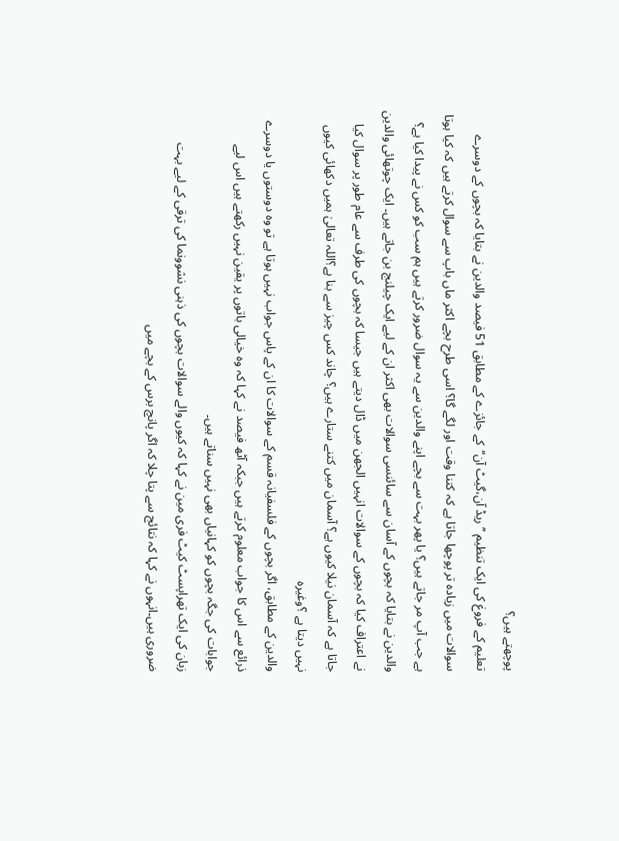پوچھتے ہیں؟
تعلیم کے فروغ کی ایک تنظیم ’’ریڈ آن،گیٹ آن‘‘کے جائزے کے مطابق 51 فیصد والدین نے بتایا کہ بچوں کے دوسرے سوالات میں زیادہ تر پوچھا جاتا ہے کہ کتنا وقت اور لگے گا؟ اسی طرح بچے اکثر ماں باپ سے سوال کرتے ہیں کہ کیا ہوتا ہے جب آپ مر جاتے ہیں؟ یا پھر بہت سے بچے اپنے والدین سے یہ سوال ضرور کرتے ہیں ہم سب کو کس نے پیدا کیا ہے؟ والدین نے بتایا کہ بچوں کے آسان سے سائنسی سوالات بھی اکثر ان کے لیے ایک چیلنج بن جاتے ہیں۔ ایک چوتھائی والدین نے اعتراف کیا کہ بچوں کے سوالات انہیں الجھن میں ڈال دیتے ہیں جیسا کہ بچوں کی طرف سے عام طور پر سوال کیا جاتا ہے کہ آسمان نیلا کیوں ہے؟ آسمان میں کتنے ستارے ہیں؟ چاند کس چیز سے بنا ہے؟اللہ تعالیٰ ہمیں دکھائی کیوں نہیں دیتا ہے ؟وغیرہ
والدین کے مطابق، اگر بچوں کے فلسفیانہ قسم کے سوالات کا ان کے پاس جواب نہیں ہوتا ہے تو وہ دوستوں یا دوسرے ذرائع سے اس کا جواب معلوم کرتے ہیں جبکہ آٹھ فیصد نے کہا کہ وہ خیالی باتوں پر یقین نہیں رکھتے ہیں اس لیے جوابات کی جگہ بچوں کو کہانیاں بھی نہیں سناتے ہیں۔
زبان کی ایک تھراپسٹ کیٹ فری مین نے کہا کہ کیوں والے سوالات بچوں کی ذہنی نشوونما کی ترقی کے لیے بہت ضروری ہیں۔انہوں نے کہا کہ نتائج سے پتا چلا کہ اگر پانچ برس کے بچے میں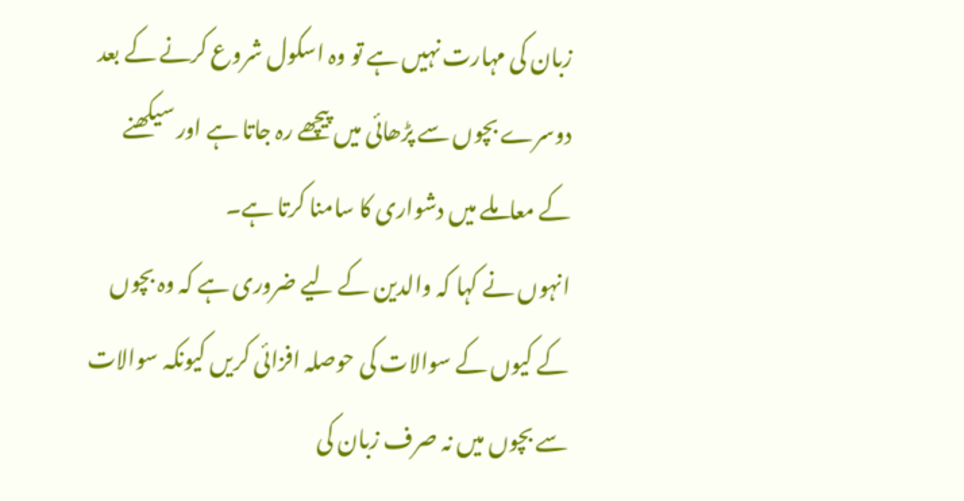زبان کی مہارت نہیں ہے تو وہ اسکول شروع کرنے کے بعد دوسرے بچوں سے پڑھائی میں پیچھے رہ جاتا ہے اور سیکھنے کے معاملے میں دشواری کا سامنا کرتا ہے۔
انہوں نے کہا کہ والدین کے لیے ضروری ہے کہ وہ بچوں کے کیوں کے سوالات کی حوصلہ افزائی کریں کیونکہ سوالات سے بچوں میں نہ صرف زبان کی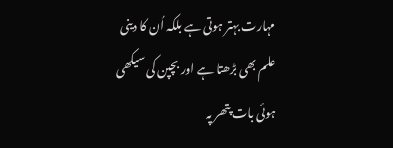مہارت بہتر ہوتی ہے بلکہ اُن کا دینی علم بھی بڑھتا ہے اور بچپن کی سیکھی ہوئی بات پتھر پہ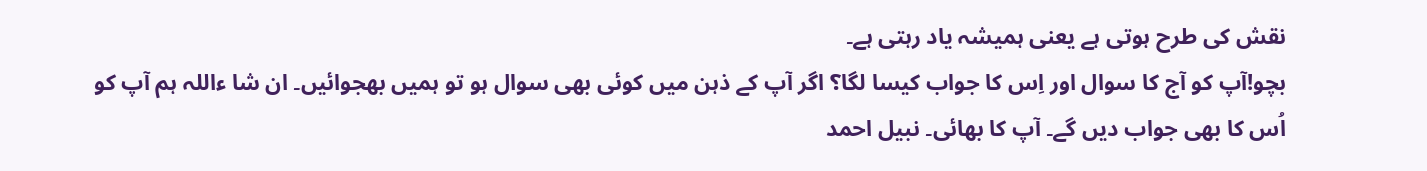نقش کی طرح ہوتی ہے یعنی ہمیشہ یاد رہتی ہے۔
بچو!آپ کو آج کا سوال اور اِس کا جواب کیسا لگا؟ اگر آپ کے ذہن میں کوئی بھی سوال ہو تو ہمیں بھجوائیں۔ ان شا ءاللہ ہم آپ کو اُس کا بھی جواب دیں گے۔ آپ کا بھائی۔ نبیل احمد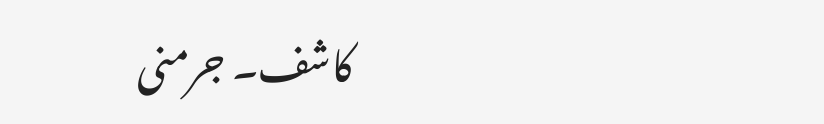کاشف۔ جرمنی